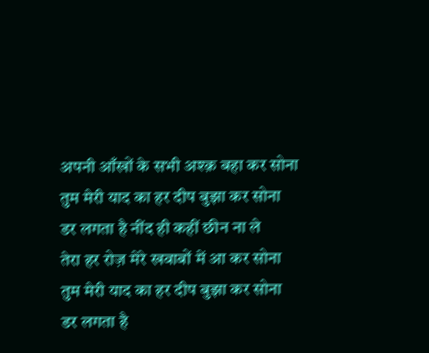अपनी आँखों के सभी अश्क़ बहा कर सोना
तुम मेरी याद का हर दीप बुझा कर सोना
डर लगता है नींद ही कहीं छीन ना ले
तेरा हर रोज़ मेरे खवाबों में आ कर सोना
तुम मेरी याद का हर दीप बुझा कर सोना
डर लगता है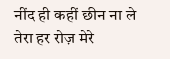नींद ही कहीं छीन ना ले
तेरा हर रोज़ मेरे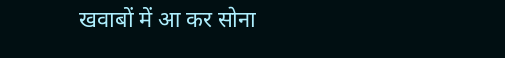खवाबों में आ कर सोना